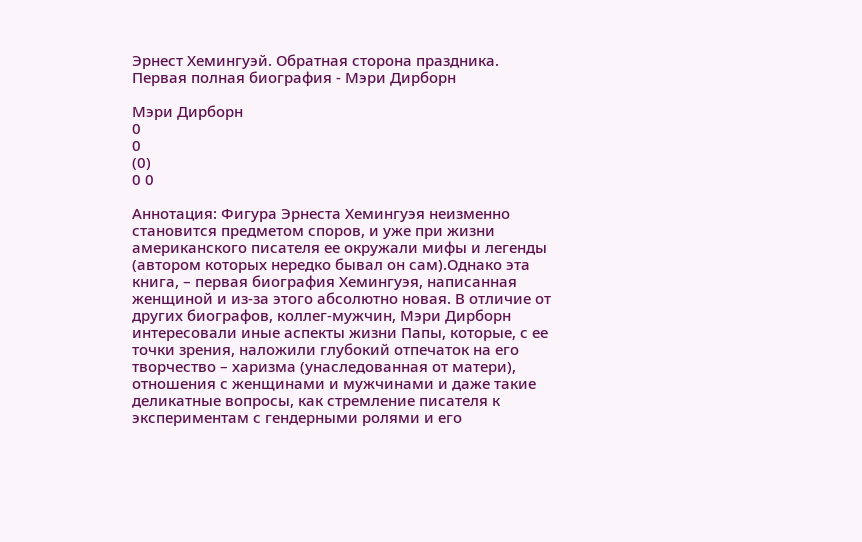Эрнест Хемингуэй. Обратная сторона праздника. Первая полная биография - Мэри Дирборн

Мэри Дирборн
0
0
(0)
0 0

Аннотация: Фигура Эрнеста Хемингуэя неизменно становится предметом споров, и уже при жизни американского писателя ее окружали мифы и легенды (автором которых нередко бывал он сам).Однако эта книга, – первая биография Хемингуэя, написанная женщиной и из-за этого абсолютно новая. В отличие от других биографов, коллег-мужчин, Мэри Дирборн интересовали иные аспекты жизни Папы, которые, с ее точки зрения, наложили глубокий отпечаток на его творчество – харизма (унаследованная от матери), отношения с женщинами и мужчинами и даже такие деликатные вопросы, как стремление писателя к экспериментам с гендерными ролями и его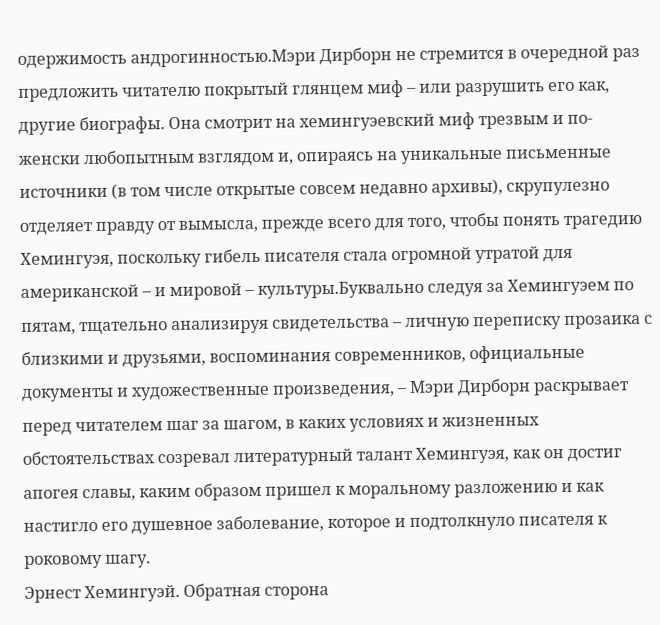одержимость андрогинностью.Мэри Дирборн не стремится в очередной раз предложить читателю покрытый глянцем миф – или разрушить его как, другие биографы. Она смотрит на хемингуэевский миф трезвым и по-женски любопытным взглядом и, опираясь на уникальные письменные источники (в том числе открытые совсем недавно архивы), скрупулезно отделяет правду от вымысла, прежде всего для того, чтобы понять трагедию Хемингуэя, поскольку гибель писателя стала огромной утратой для американской – и мировой – культуры.Буквально следуя за Хемингуэем по пятам, тщательно анализируя свидетельства – личную переписку прозаика с близкими и друзьями, воспоминания современников, официальные документы и художественные произведения, – Мэри Дирборн раскрывает перед читателем шаг за шагом, в каких условиях и жизненных обстоятельствах созревал литературный талант Хемингуэя, как он достиг апогея славы, каким образом пришел к моральному разложению и как настигло его душевное заболевание, которое и подтолкнуло писателя к роковому шагу.
Эрнест Хемингуэй. Обратная сторона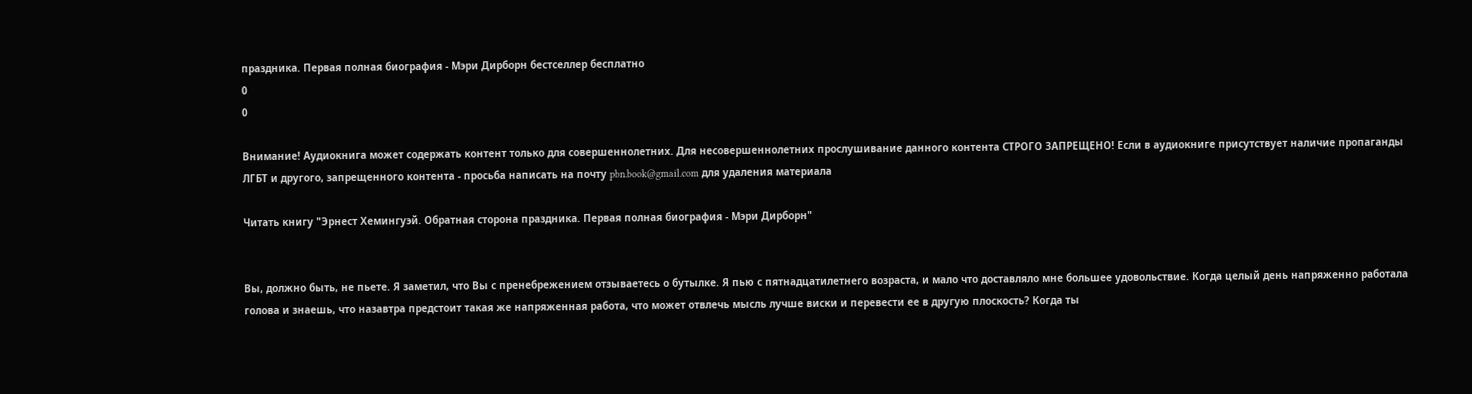праздника. Первая полная биография - Мэри Дирборн бестселлер бесплатно
0
0

Внимание! Аудиокнига может содержать контент только для совершеннолетних. Для несовершеннолетних прослушивание данного контента СТРОГО ЗАПРЕЩЕНО! Если в аудиокниге присутствует наличие пропаганды ЛГБТ и другого, запрещенного контента - просьба написать на почту pbn.book@gmail.com для удаления материала

Читать книгу "Эрнест Хемингуэй. Обратная сторона праздника. Первая полная биография - Мэри Дирборн"


Вы, должно быть, не пьете. Я заметил, что Вы с пренебрежением отзываетесь о бутылке. Я пью с пятнадцатилетнего возраста, и мало что доставляло мне большее удовольствие. Когда целый день напряженно работала голова и знаешь, что назавтра предстоит такая же напряженная работа, что может отвлечь мысль лучше виски и перевести ее в другую плоскость? Когда ты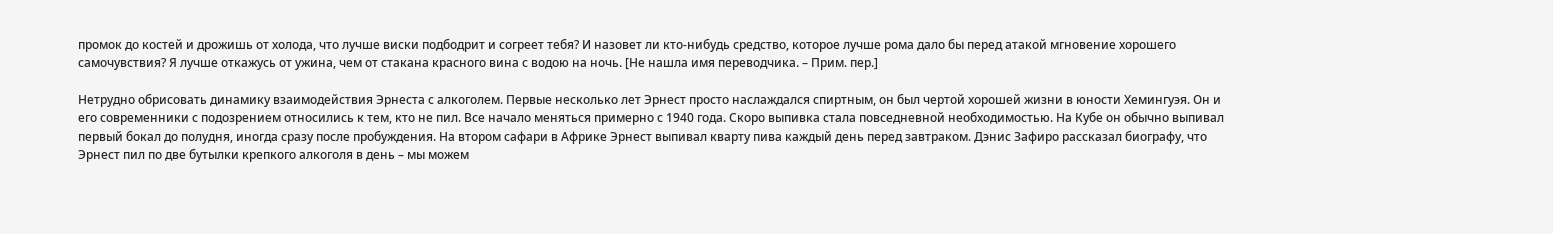промок до костей и дрожишь от холода, что лучше виски подбодрит и согреет тебя? И назовет ли кто-нибудь средство, которое лучше рома дало бы перед атакой мгновение хорошего самочувствия? Я лучше откажусь от ужина, чем от стакана красного вина с водою на ночь. [Не нашла имя переводчика. – Прим. пер.]

Нетрудно обрисовать динамику взаимодействия Эрнеста с алкоголем. Первые несколько лет Эрнест просто наслаждался спиртным, он был чертой хорошей жизни в юности Хемингуэя. Он и его современники с подозрением относились к тем, кто не пил. Все начало меняться примерно с 1940 года. Скоро выпивка стала повседневной необходимостью. На Кубе он обычно выпивал первый бокал до полудня, иногда сразу после пробуждения. На втором сафари в Африке Эрнест выпивал кварту пива каждый день перед завтраком. Дэнис Зафиро рассказал биографу, что Эрнест пил по две бутылки крепкого алкоголя в день – мы можем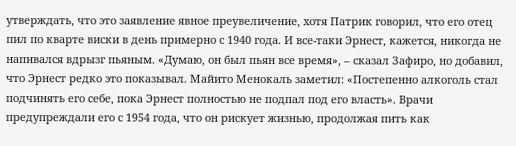утверждать, что это заявление явное преувеличение, хотя Патрик говорил, что его отец пил по кварте виски в день примерно с 1940 года. И все-таки Эрнест, кажется, никогда не напивался вдрызг пьяным. «Думаю, он был пьян все время», – сказал Зафиро, но добавил, что Эрнест редко это показывал. Майито Менокаль заметил: «Постепенно алкоголь стал подчинять его себе, пока Эрнест полностью не подпал под его власть». Врачи предупреждали его с 1954 года, что он рискует жизнью, продолжая пить как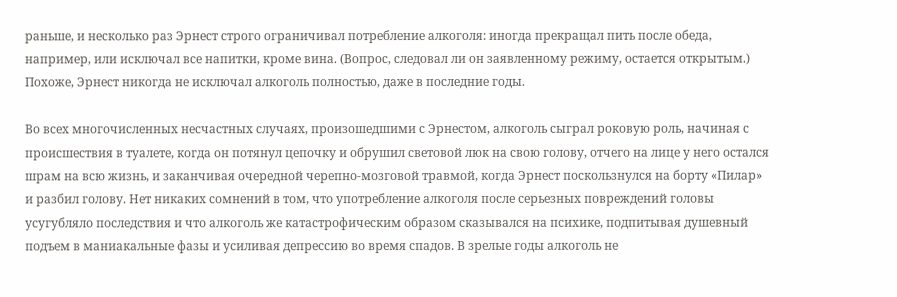раньше, и несколько раз Эрнест строго ограничивал потребление алкоголя: иногда прекращал пить после обеда, например, или исключал все напитки, кроме вина. (Вопрос, следовал ли он заявленному режиму, остается открытым.) Похоже, Эрнест никогда не исключал алкоголь полностью, даже в последние годы.

Во всех многочисленных несчастных случаях, произошедшими с Эрнестом, алкоголь сыграл роковую роль, начиная с происшествия в туалете, когда он потянул цепочку и обрушил световой люк на свою голову, отчего на лице у него остался шрам на всю жизнь, и заканчивая очередной черепно-мозговой травмой, когда Эрнест поскользнулся на борту «Пилар» и разбил голову. Нет никаких сомнений в том, что употребление алкоголя после серьезных повреждений головы усугубляло последствия и что алкоголь же катастрофическим образом сказывался на психике, подпитывая душевный подъем в маниакальные фазы и усиливая депрессию во время спадов. В зрелые годы алкоголь не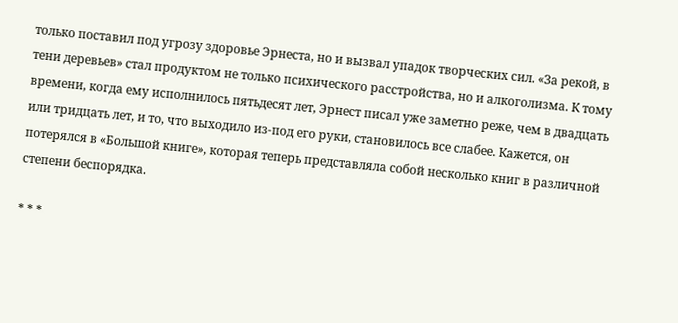только поставил под угрозу здоровье Эрнеста, но и вызвал упадок творческих сил. «За рекой, в тени деревьев» стал продуктом не только психического расстройства, но и алкоголизма. К тому времени, когда ему исполнилось пятьдесят лет, Эрнест писал уже заметно реже, чем в двадцать или тридцать лет, и то, что выходило из-под его руки, становилось все слабее. Кажется, он потерялся в «Большой книге», которая теперь представляла собой несколько книг в различной степени беспорядка.

* * *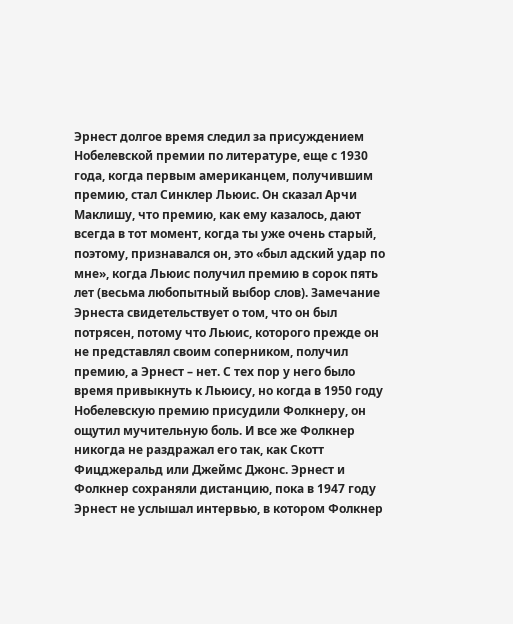Эрнест долгое время следил за присуждением Нобелевской премии по литературе, еще с 1930 года, когда первым американцем, получившим премию, стал Синклер Льюис. Он сказал Арчи Маклишу, что премию, как ему казалось, дают всегда в тот момент, когда ты уже очень старый, поэтому, признавался он, это «был адский удар по мне», когда Льюис получил премию в сорок пять лет (весьма любопытный выбор слов). Замечание Эрнеста свидетельствует о том, что он был потрясен, потому что Льюис, которого прежде он не представлял своим соперником, получил премию, а Эрнест – нет. С тех пор у него было время привыкнуть к Льюису, но когда в 1950 году Нобелевскую премию присудили Фолкнеру, он ощутил мучительную боль. И все же Фолкнер никогда не раздражал его так, как Скотт Фицджеральд или Джеймс Джонс. Эрнест и Фолкнер сохраняли дистанцию, пока в 1947 году Эрнест не услышал интервью, в котором Фолкнер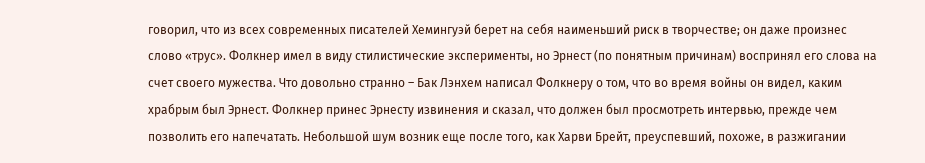говорил, что из всех современных писателей Хемингуэй берет на себя наименьший риск в творчестве; он даже произнес слово «трус». Фолкнер имел в виду стилистические эксперименты, но Эрнест (по понятным причинам) воспринял его слова на счет своего мужества. Что довольно странно – Бак Лэнхем написал Фолкнеру о том, что во время войны он видел, каким храбрым был Эрнест. Фолкнер принес Эрнесту извинения и сказал, что должен был просмотреть интервью, прежде чем позволить его напечатать. Небольшой шум возник еще после того, как Харви Брейт, преуспевший, похоже, в разжигании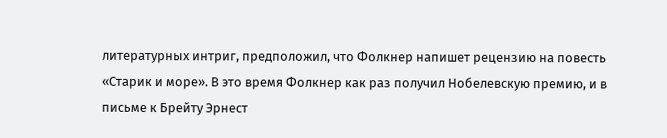литературных интриг, предположил, что Фолкнер напишет рецензию на повесть «Старик и море». В это время Фолкнер как раз получил Нобелевскую премию, и в письме к Брейту Эрнест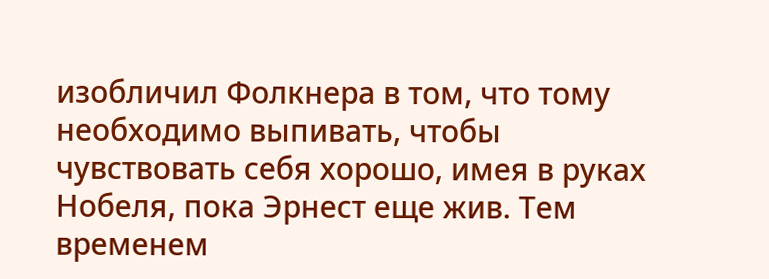изобличил Фолкнера в том, что тому необходимо выпивать, чтобы чувствовать себя хорошо, имея в руках Нобеля, пока Эрнест еще жив. Тем временем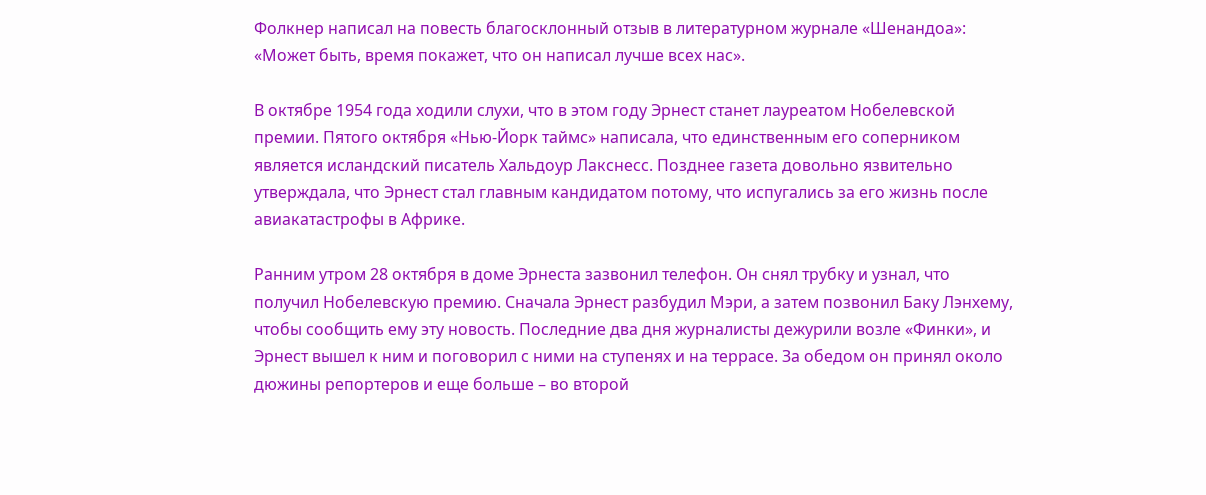Фолкнер написал на повесть благосклонный отзыв в литературном журнале «Шенандоа»: «Может быть, время покажет, что он написал лучше всех нас».

В октябре 1954 года ходили слухи, что в этом году Эрнест станет лауреатом Нобелевской премии. Пятого октября «Нью-Йорк таймс» написала, что единственным его соперником является исландский писатель Хальдоур Лакснесс. Позднее газета довольно язвительно утверждала, что Эрнест стал главным кандидатом потому, что испугались за его жизнь после авиакатастрофы в Африке.

Ранним утром 28 октября в доме Эрнеста зазвонил телефон. Он снял трубку и узнал, что получил Нобелевскую премию. Сначала Эрнест разбудил Мэри, а затем позвонил Баку Лэнхему, чтобы сообщить ему эту новость. Последние два дня журналисты дежурили возле «Финки», и Эрнест вышел к ним и поговорил с ними на ступенях и на террасе. За обедом он принял около дюжины репортеров и еще больше – во второй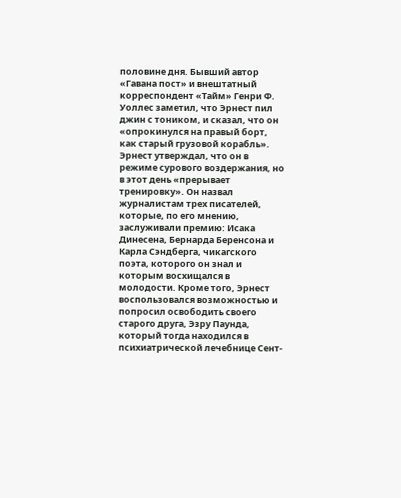половине дня. Бывший автор «Гавана пост» и внештатный корреспондент «Тайм» Генри Ф. Уоллес заметил, что Эрнест пил джин с тоником, и сказал, что он «опрокинулся на правый борт, как старый грузовой корабль». Эрнест утверждал, что он в режиме сурового воздержания, но в этот день «прерывает тренировку». Он назвал журналистам трех писателей, которые, по его мнению, заслуживали премию: Исака Динесена, Бернарда Беренсона и Карла Сэндберга, чикагского поэта, которого он знал и которым восхищался в молодости. Кроме того, Эрнест воспользовался возможностью и попросил освободить своего старого друга, Эзру Паунда, который тогда находился в психиатрической лечебнице Сент-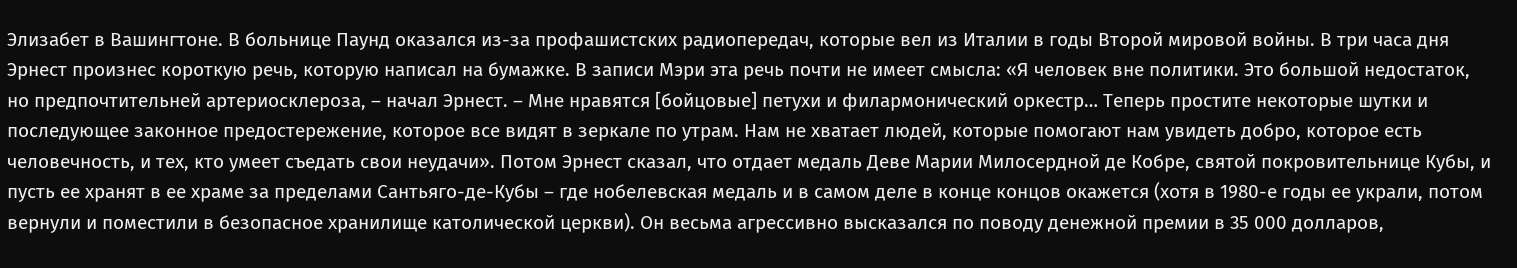Элизабет в Вашингтоне. В больнице Паунд оказался из-за профашистских радиопередач, которые вел из Италии в годы Второй мировой войны. В три часа дня Эрнест произнес короткую речь, которую написал на бумажке. В записи Мэри эта речь почти не имеет смысла: «Я человек вне политики. Это большой недостаток, но предпочтительней артериосклероза, – начал Эрнест. – Мне нравятся [бойцовые] петухи и филармонический оркестр… Теперь простите некоторые шутки и последующее законное предостережение, которое все видят в зеркале по утрам. Нам не хватает людей, которые помогают нам увидеть добро, которое есть человечность, и тех, кто умеет съедать свои неудачи». Потом Эрнест сказал, что отдает медаль Деве Марии Милосердной де Кобре, святой покровительнице Кубы, и пусть ее хранят в ее храме за пределами Сантьяго-де-Кубы – где нобелевская медаль и в самом деле в конце концов окажется (хотя в 1980-е годы ее украли, потом вернули и поместили в безопасное хранилище католической церкви). Он весьма агрессивно высказался по поводу денежной премии в 35 000 долларов,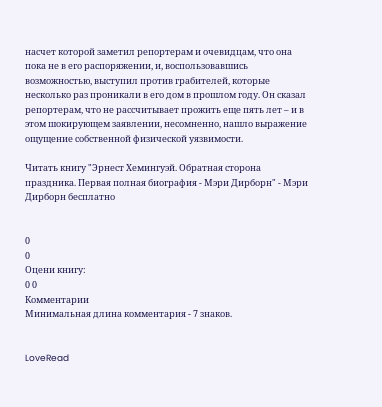насчет которой заметил репортерам и очевидцам, что она пока не в его распоряжении, и, воспользовавшись возможностью, выступил против грабителей, которые несколько раз проникали в его дом в прошлом году. Он сказал репортерам, что не рассчитывает прожить еще пять лет – и в этом шокирующем заявлении, несомненно, нашло выражение ощущение собственной физической уязвимости.

Читать книгу "Эрнест Хемингуэй. Обратная сторона праздника. Первая полная биография - Мэри Дирборн" - Мэри Дирборн бесплатно


0
0
Оцени книгу:
0 0
Комментарии
Минимальная длина комментария - 7 знаков.


LoveRead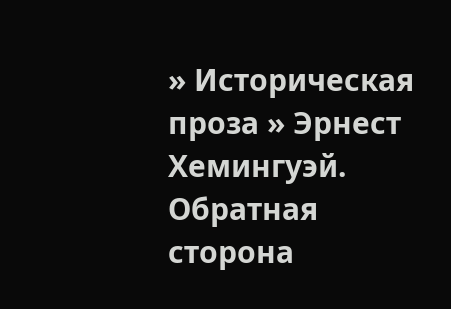» Историческая проза » Эрнест Хемингуэй. Обратная сторона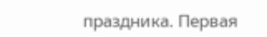праздника. Первая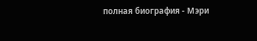полная биография - Мэри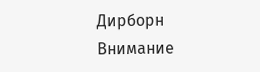Дирборн
Внимание